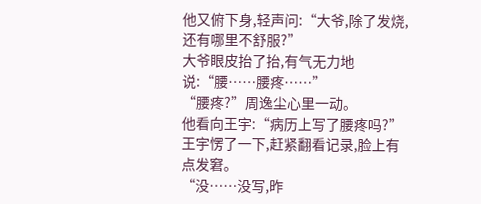他又俯下身,轻声问:“大爷,除了发烧,还有哪里不舒服?”
大爷眼皮抬了抬,有气无力地说:“腰……腰疼……”
“腰疼?”周逸尘心里一动。
他看向王宇:“病历上写了腰疼吗?”
王宇愣了一下,赶紧翻看记录,脸上有点发窘。
“没……没写,昨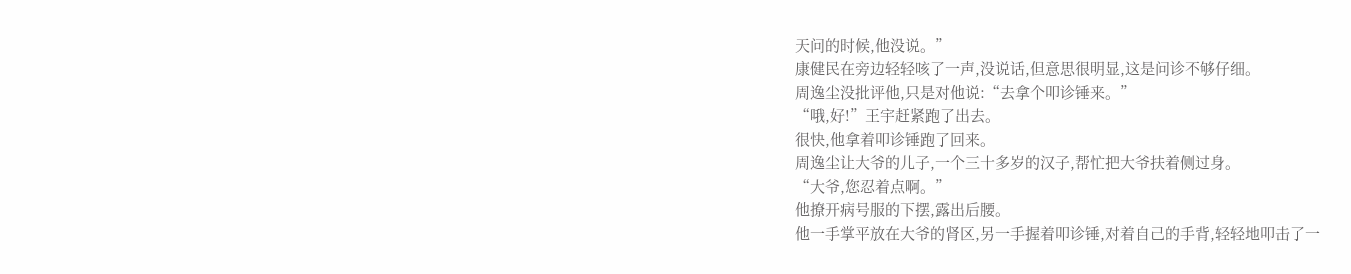天问的时候,他没说。”
康健民在旁边轻轻咳了一声,没说话,但意思很明显,这是问诊不够仔细。
周逸尘没批评他,只是对他说:“去拿个叩诊锤来。”
“哦,好!”王宇赶紧跑了出去。
很快,他拿着叩诊锤跑了回来。
周逸尘让大爷的儿子,一个三十多岁的汉子,帮忙把大爷扶着侧过身。
“大爷,您忍着点啊。”
他撩开病号服的下摆,露出后腰。
他一手掌平放在大爷的肾区,另一手握着叩诊锤,对着自己的手背,轻轻地叩击了一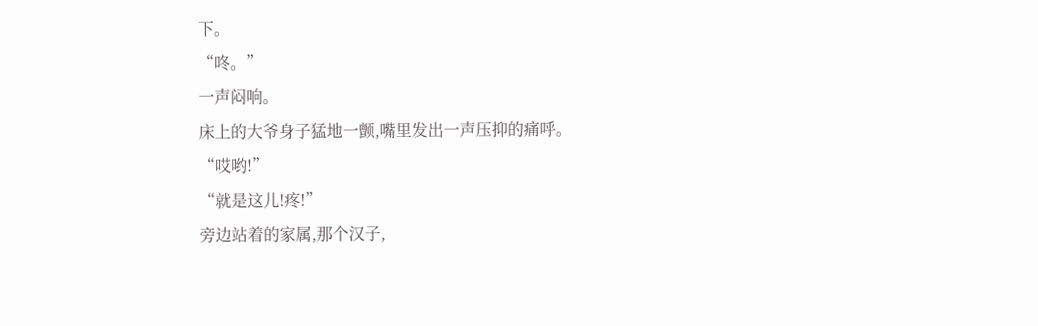下。
“咚。”
一声闷响。
床上的大爷身子猛地一颤,嘴里发出一声压抑的痛呼。
“哎哟!”
“就是这儿!疼!”
旁边站着的家属,那个汉子,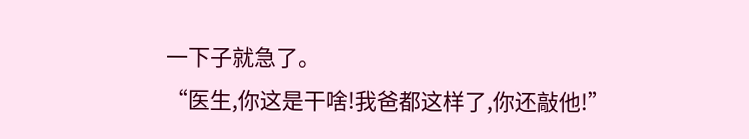一下子就急了。
“医生,你这是干啥!我爸都这样了,你还敲他!”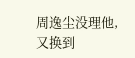周逸尘没理他,又换到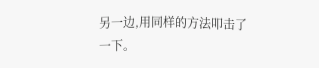另一边,用同样的方法叩击了一下。